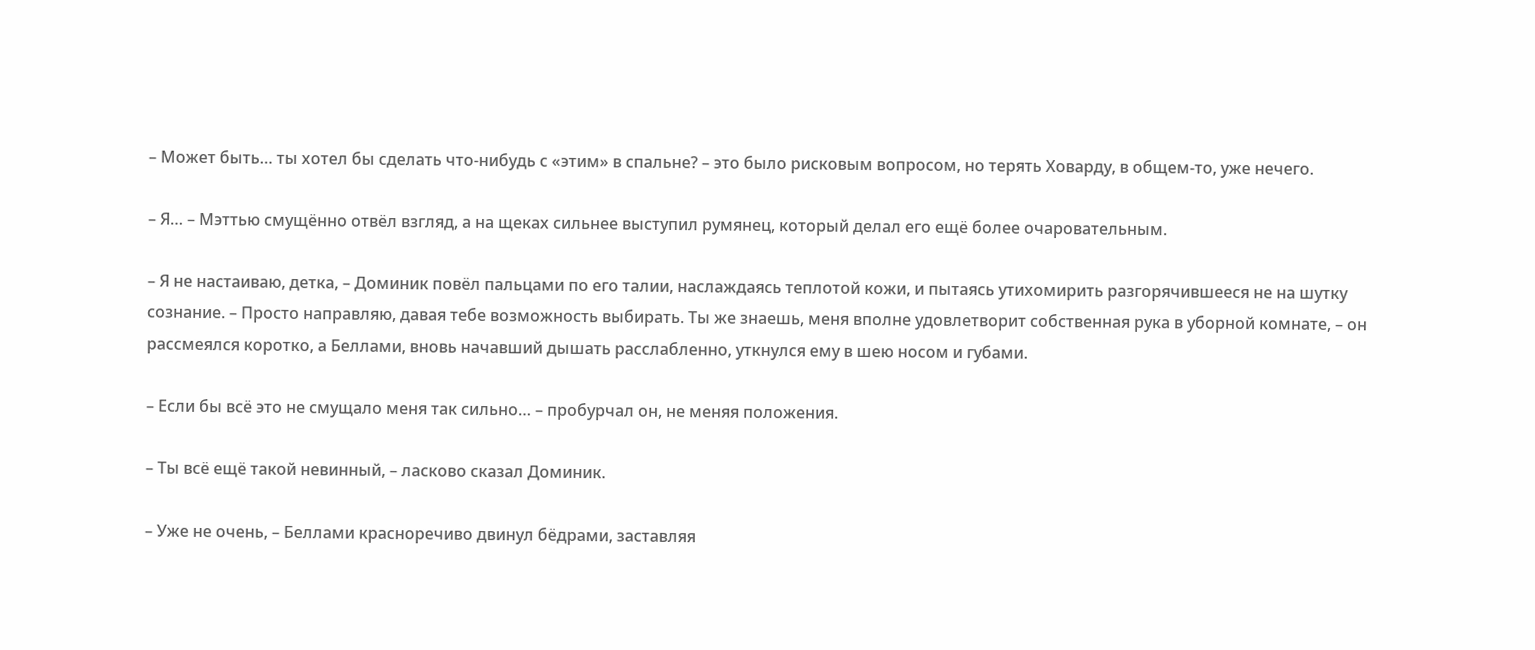– Может быть… ты хотел бы сделать что-нибудь с «этим» в спальне? – это было рисковым вопросом, но терять Ховарду, в общем-то, уже нечего.

– Я… – Мэттью смущённо отвёл взгляд, а на щеках сильнее выступил румянец, который делал его ещё более очаровательным.

– Я не настаиваю, детка, – Доминик повёл пальцами по его талии, наслаждаясь теплотой кожи, и пытаясь утихомирить разгорячившееся не на шутку сознание. – Просто направляю, давая тебе возможность выбирать. Ты же знаешь, меня вполне удовлетворит собственная рука в уборной комнате, – он рассмеялся коротко, а Беллами, вновь начавший дышать расслабленно, уткнулся ему в шею носом и губами.

– Если бы всё это не смущало меня так сильно… – пробурчал он, не меняя положения.

– Ты всё ещё такой невинный, – ласково сказал Доминик.

– Уже не очень, – Беллами красноречиво двинул бёдрами, заставляя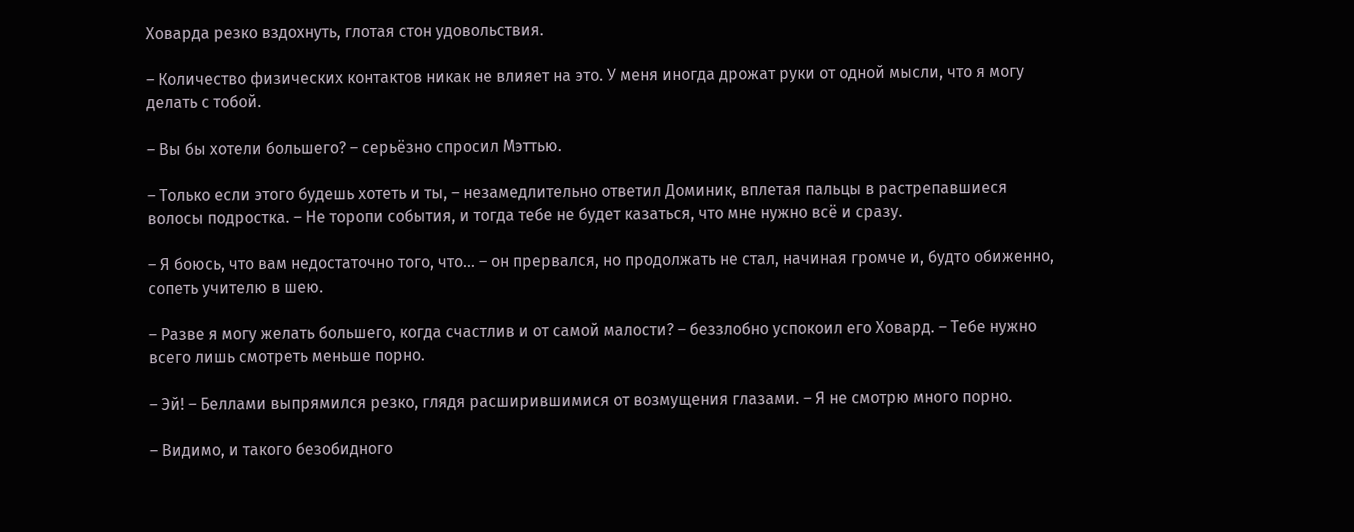Ховарда резко вздохнуть, глотая стон удовольствия.

– Количество физических контактов никак не влияет на это. У меня иногда дрожат руки от одной мысли, что я могу делать с тобой.

– Вы бы хотели большего? – серьёзно спросил Мэттью.

– Только если этого будешь хотеть и ты, – незамедлительно ответил Доминик, вплетая пальцы в растрепавшиеся волосы подростка. – Не торопи события, и тогда тебе не будет казаться, что мне нужно всё и сразу.

– Я боюсь, что вам недостаточно того, что… – он прервался, но продолжать не стал, начиная громче и, будто обиженно, сопеть учителю в шею.

– Разве я могу желать большего, когда счастлив и от самой малости? – беззлобно успокоил его Ховард. – Тебе нужно всего лишь смотреть меньше порно.

– Эй! – Беллами выпрямился резко, глядя расширившимися от возмущения глазами. – Я не смотрю много порно.

– Видимо, и такого безобидного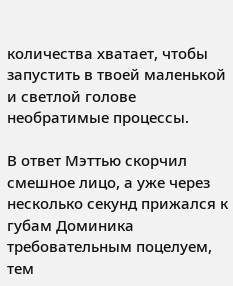количества хватает, чтобы запустить в твоей маленькой и светлой голове необратимые процессы.

В ответ Мэттью скорчил смешное лицо, а уже через несколько секунд прижался к губам Доминика требовательным поцелуем, тем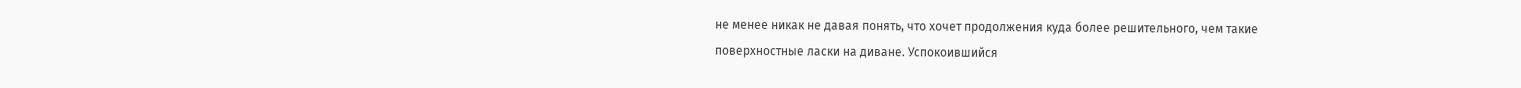не менее никак не давая понять, что хочет продолжения куда более решительного, чем такие поверхностные ласки на диване. Успокоившийся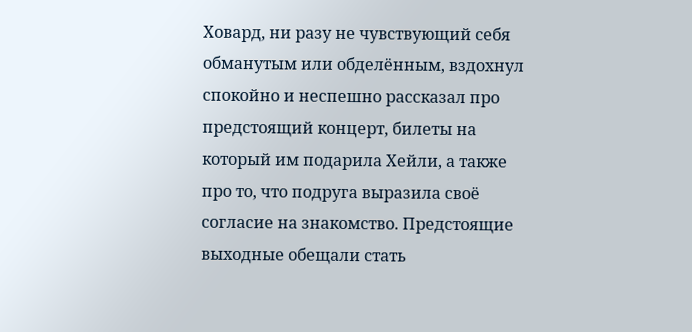Ховард, ни разу не чувствующий себя обманутым или обделённым, вздохнул спокойно и неспешно рассказал про предстоящий концерт, билеты на который им подарила Хейли, а также про то, что подруга выразила своё согласие на знакомство. Предстоящие выходные обещали стать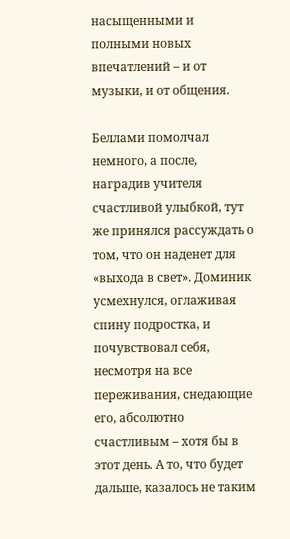насыщенными и полными новых впечатлений – и от музыки, и от общения.

Беллами помолчал немного, а после, наградив учителя счастливой улыбкой, тут же принялся рассуждать о том, что он наденет для «выхода в свет». Доминик усмехнулся, оглаживая спину подростка, и почувствовал себя, несмотря на все переживания, снедающие его, абсолютно счастливым – хотя бы в этот день. А то, что будет дальше, казалось не таким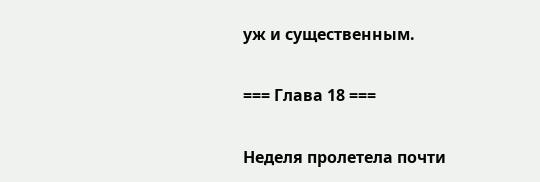уж и существенным.

=== Глава 18 ===

Неделя пролетела почти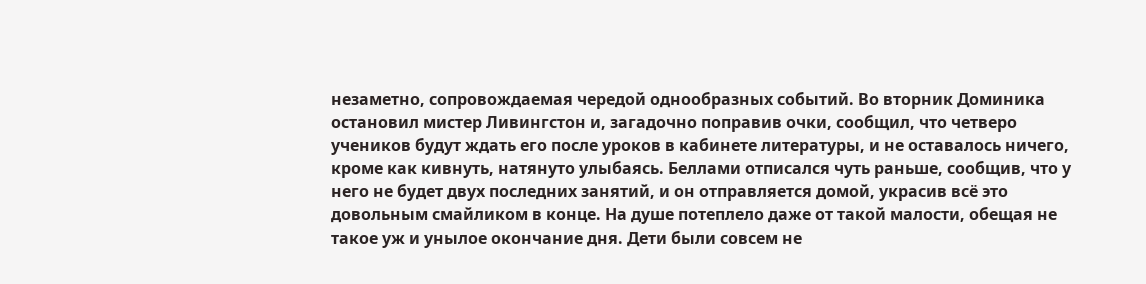незаметно, сопровождаемая чередой однообразных событий. Во вторник Доминика остановил мистер Ливингстон и, загадочно поправив очки, сообщил, что четверо учеников будут ждать его после уроков в кабинете литературы, и не оставалось ничего, кроме как кивнуть, натянуто улыбаясь. Беллами отписался чуть раньше, сообщив, что у него не будет двух последних занятий, и он отправляется домой, украсив всё это довольным смайликом в конце. На душе потеплело даже от такой малости, обещая не такое уж и унылое окончание дня. Дети были совсем не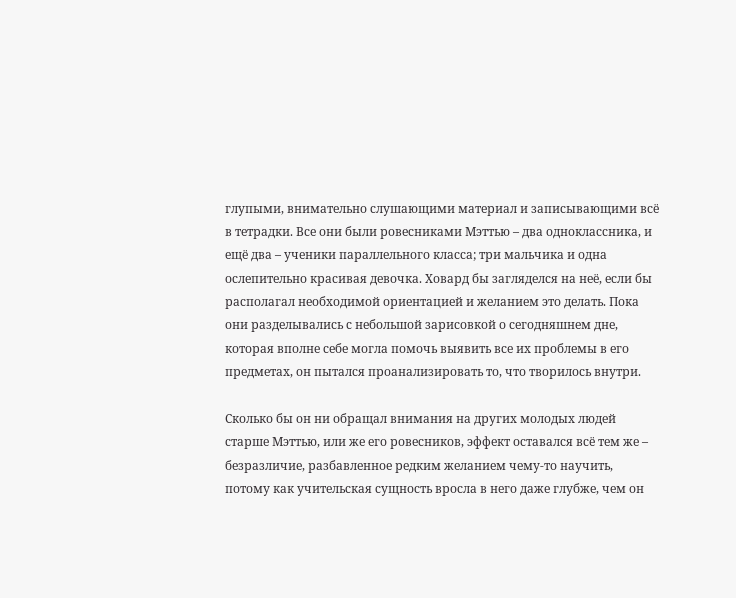глупыми, внимательно слушающими материал и записывающими всё в тетрадки. Все они были ровесниками Мэттью – два одноклассника, и ещё два – ученики параллельного класса; три мальчика и одна ослепительно красивая девочка. Ховард бы загляделся на неё, если бы располагал необходимой ориентацией и желанием это делать. Пока они разделывались с небольшой зарисовкой о сегодняшнем дне, которая вполне себе могла помочь выявить все их проблемы в его предметах, он пытался проанализировать то, что творилось внутри.

Сколько бы он ни обращал внимания на других молодых людей старше Мэттью, или же его ровесников, эффект оставался всё тем же – безразличие, разбавленное редким желанием чему-то научить, потому как учительская сущность вросла в него даже глубже, чем он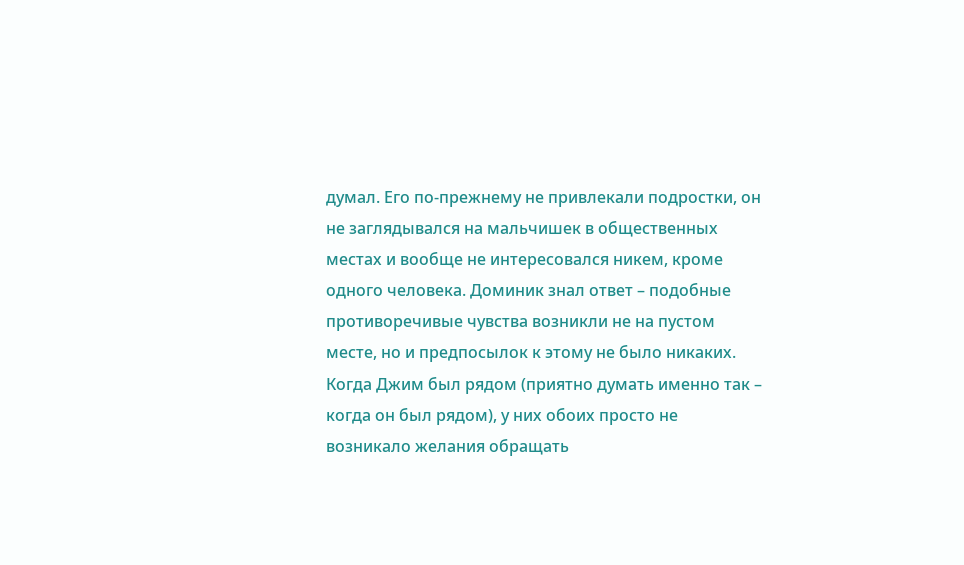думал. Его по-прежнему не привлекали подростки, он не заглядывался на мальчишек в общественных местах и вообще не интересовался никем, кроме одного человека. Доминик знал ответ – подобные противоречивые чувства возникли не на пустом месте, но и предпосылок к этому не было никаких. Когда Джим был рядом (приятно думать именно так – когда он был рядом), у них обоих просто не возникало желания обращать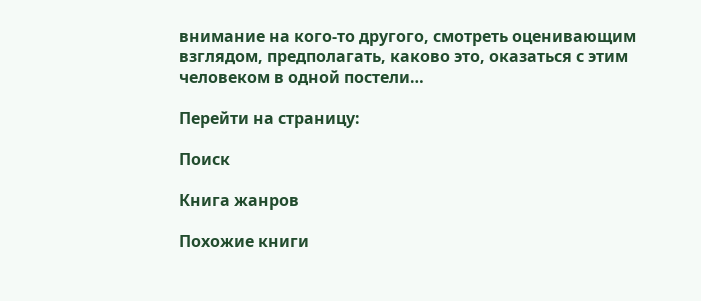внимание на кого-то другого, смотреть оценивающим взглядом, предполагать, каково это, оказаться с этим человеком в одной постели…

Перейти на страницу:

Поиск

Книга жанров

Похожие книги